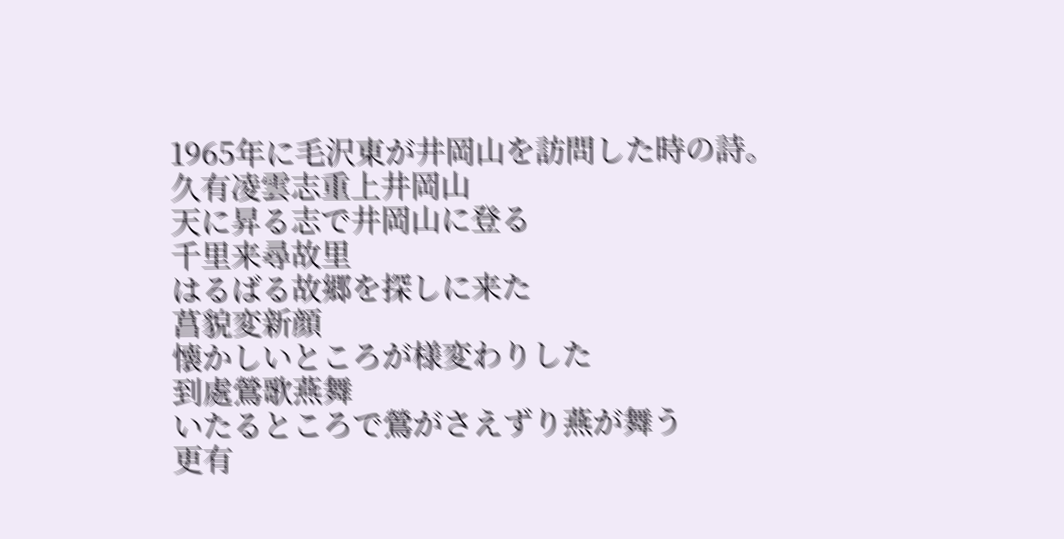1965年に毛沢東が井岡山を訪問した時の詩。
久有凌雲志重上井岡山
天に昇る志で井岡山に登る
千里来尋故里
はるばる故郷を探しに来た
菖貌変新顔
懐かしいところが様変わりした
到處鶯歌燕舞
いたるところで鶯がさえずり燕が舞う
更有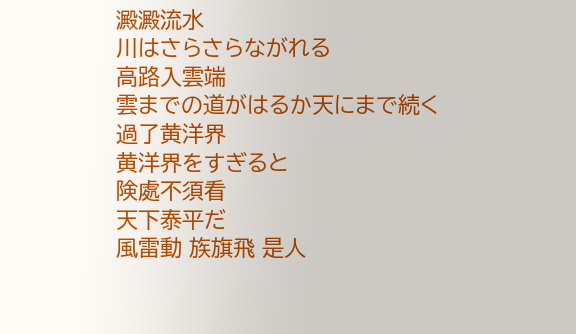澱澱流水
川はさらさらながれる
高路入雲端
雲までの道がはるか天にまで続く
過了黄洋界
黄洋界をすぎると
険處不須看
天下泰平だ
風雷動 族旗飛 是人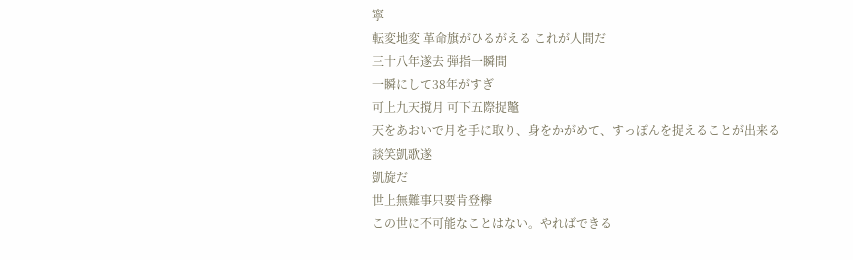寧
転変地変 革命旗がひるがえる これが人間だ
三十八年遂去 弾指一瞬間
一瞬にして38年がすぎ
可上九天撹月 可下五際捉鼈
天をあおいで月を手に取り、身をかがめて、すっぽんを捉えることが出来る
談笑凱歌遂
凱旋だ
世上無難事只要肯登欅
この世に不可能なことはない。やればできる